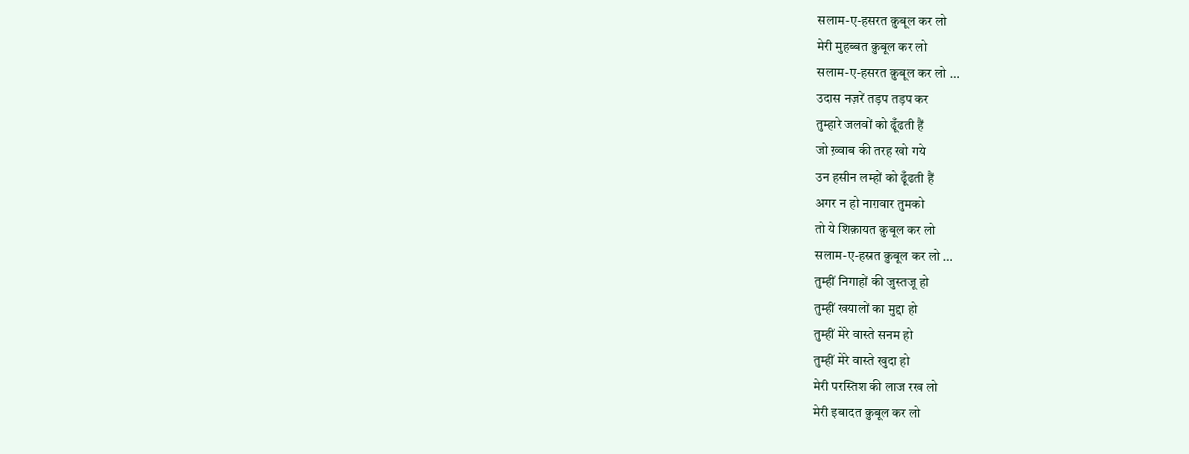सलाम-ए-हसरत क़ुबूल कर लो
मेरी मुहब्बत क़ुबूल कर लो
सलाम-ए-हसरत क़ुबूल कर लो …
उदास नज़रें तड़प तड़प कर
तुम्हारे जलवों को ढूँढती हैं
जो ख़्वाब की तरह खो गये
उन हसीन लम्हों को ढूँढती हैं
अगर न हो नाग़वार तुमको
तो ये शिक़ायत क़ुबूल कर लो
सलाम-ए-हस्रत क़ुबूल कर लो …
तुम्हीं निगाहों की जुस्तजू हो
तुम्हीं खयालों का मुद्दा हो
तुम्हीं मेरे वास्ते सनम हो
तुम्हीं मेरे वास्ते खुदा हो
मेरी परस्तिश की लाज रख लो
मेरी इबादत क़ुबूल कर लो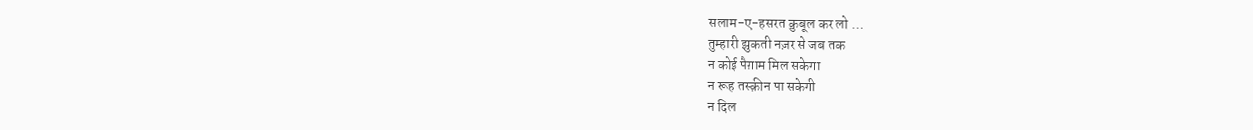सलाम-ए-हसरत क़ुबूल कर लो …
तुम्हारी झुकती नज़र से जब तक
न कोई पैग़ाम मिल सकेगा
न रूह तस्क़ीन पा सकेगी
न दिल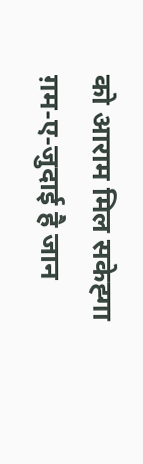को आराम मिल सकेह्गा
ग़म-ए-जुदाई है जान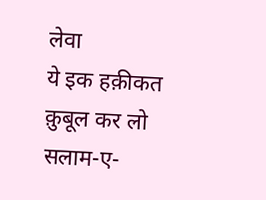लेवा
ये इक हक़ीकत क़ुबूल कर लो
सलाम-ए-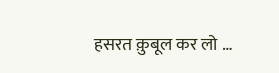हसरत क़ुबूल कर लो …